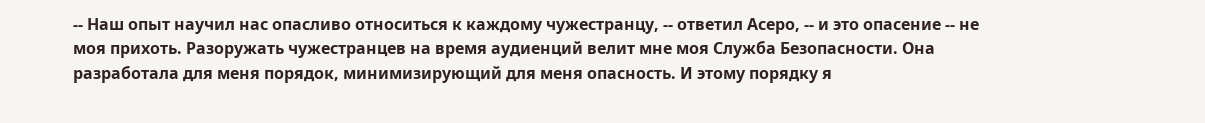-- Наш опыт научил нас опасливо относиться к каждому чужестранцу, -- ответил Асеро, -- и это опасение -- не моя прихоть. Разоружать чужестранцев на время аудиенций велит мне моя Служба Безопасности. Она разработала для меня порядок, минимизирующий для меня опасность. И этому порядку я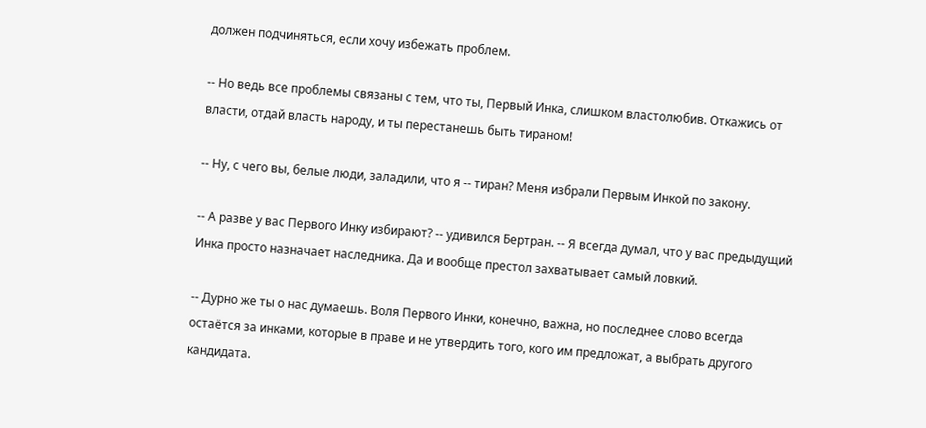должен подчиняться, если хочу избежать проблем.

-- Но ведь все проблемы связаны с тем, что ты, Первый Инка, слишком властолюбив. Откажись от власти, отдай власть народу, и ты перестанешь быть тираном!

-- Ну, с чего вы, белые люди, заладили, что я -- тиран? Меня избрали Первым Инкой по закону.

-- А разве у вас Первого Инку избирают? -- удивился Бертран. -- Я всегда думал, что у вас предыдущий Инка просто назначает наследника. Да и вообще престол захватывает самый ловкий.

-- Дурно же ты о нас думаешь. Воля Первого Инки, конечно, важна, но последнее слово всегда остаётся за инками, которые в праве и не утвердить того, кого им предложат, а выбрать другого кандидата.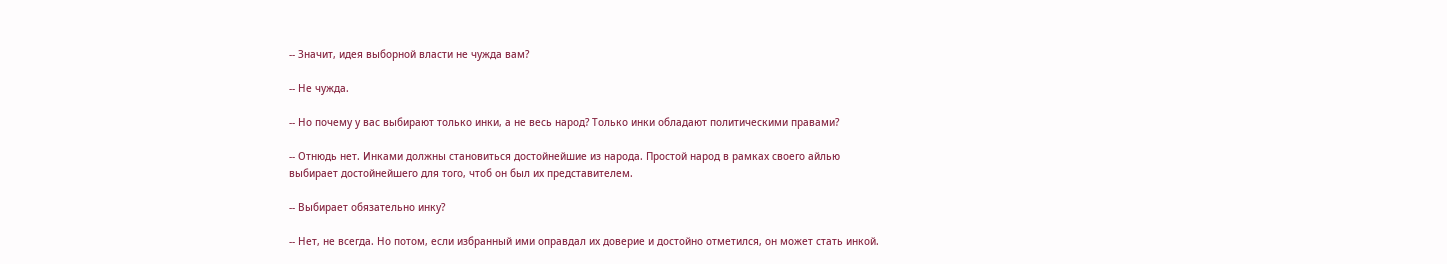-- Значит, идея выборной власти не чужда вам?

-- Не чужда.

-- Но почему у вас выбирают только инки, а не весь народ? Только инки обладают политическими правами?

-- Отнюдь нет. Инками должны становиться достойнейшие из народа. Простой народ в рамках своего айлью выбирает достойнейшего для того, чтоб он был их представителем.

-- Выбирает обязательно инку?

-- Нет, не всегда. Но потом, если избранный ими оправдал их доверие и достойно отметился, он может стать инкой.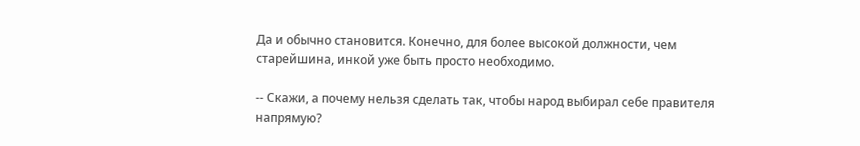Да и обычно становится. Конечно, для более высокой должности, чем старейшина, инкой уже быть просто необходимо.

-- Скажи, а почему нельзя сделать так, чтобы народ выбирал себе правителя напрямую?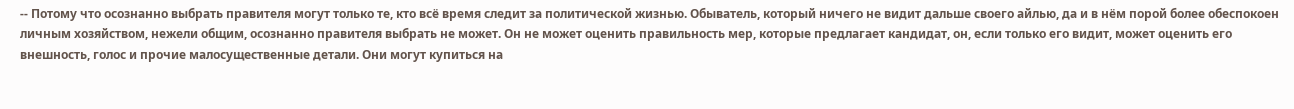-- Потому что осознанно выбрать правителя могут только те, кто всё время следит за политической жизнью. Обыватель, который ничего не видит дальше своего айлью, да и в нём порой более обеспокоен личным хозяйством, нежели общим, осознанно правителя выбрать не может. Он не может оценить правильность мер, которые предлагает кандидат, он, если только его видит, может оценить его внешность, голос и прочие малосущественные детали. Они могут купиться на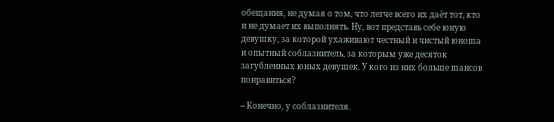обещания, не думая о том, что легче всего их даёт тот, кто и не думает их выполнять. Ну, вот представь себе юную девушку, за которой ухаживают честный и чистый юноша и опытный соблазнитель, за которым уже десяток загубленных юных девушек. У кого из них больше шансов понравиться?

-- Конечно, у соблазнителя.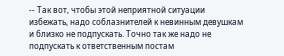-- Так вот, чтобы этой неприятной ситуации избежать, надо соблазнителей к невинным девушкам и близко не подпускать. Точно так же надо не подпускать к ответственным постам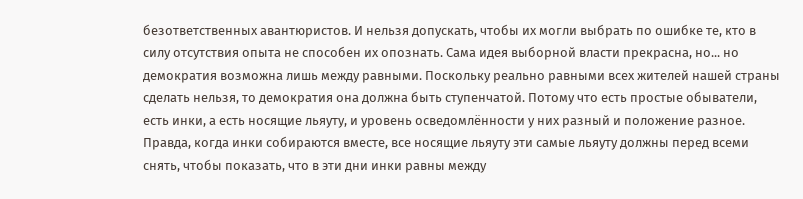безответственных авантюристов. И нельзя допускать, чтобы их могли выбрать по ошибке те, кто в силу отсутствия опыта не способен их опознать. Сама идея выборной власти прекрасна, но... но демократия возможна лишь между равными. Поскольку реально равными всех жителей нашей страны сделать нельзя, то демократия она должна быть ступенчатой. Потому что есть простые обыватели, есть инки, а есть носящие льяуту, и уровень осведомлённости у них разный и положение разное. Правда, когда инки собираются вместе, все носящие льяуту эти самые льяуту должны перед всеми снять, чтобы показать, что в эти дни инки равны между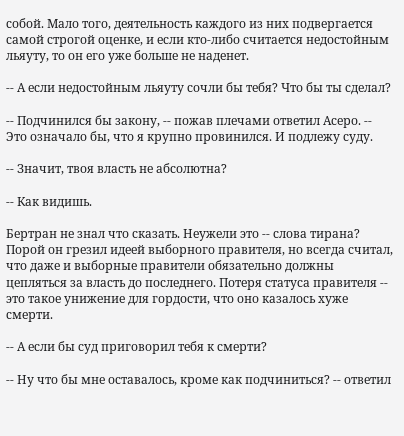собой. Мало того, деятельность каждого из них подвергается самой строгой оценке, и если кто-либо считается недостойным льяуту, то он его уже больше не наденет.

-- А если недостойным льяуту сочли бы тебя? Что бы ты сделал?

-- Подчинился бы закону, -- пожав плечами ответил Асеро. -- Это означало бы, что я крупно провинился. И подлежу суду.

-- Значит, твоя власть не абсолютна?

-- Как видишь.

Бертран не знал что сказать. Неужели это -- слова тирана? Порой он грезил идеей выборного правителя, но всегда считал, что даже и выборные правители обязательно должны цепляться за власть до последнего. Потеря статуса правителя -- это такое унижение для гордости, что оно казалось хуже смерти.

-- А если бы суд приговорил тебя к смерти?

-- Ну что бы мне оставалось, кроме как подчиниться? -- ответил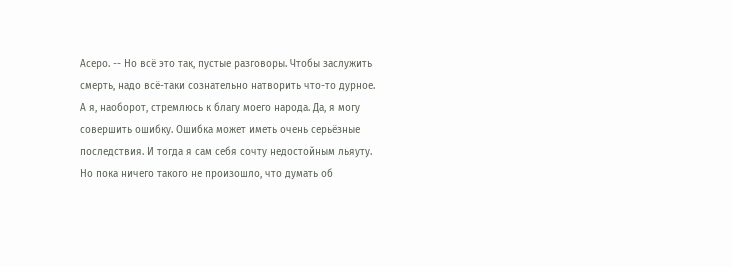Асеро. -- Но всё это так, пустые разговоры. Чтобы заслужить смерть, надо всё-таки сознательно натворить что-то дурное. А я, наоборот, стремлюсь к благу моего народа. Да, я могу совершить ошибку. Ошибка может иметь очень серьёзные последствия. И тогда я сам себя сочту недостойным льяуту. Но пока ничего такого не произошло, что думать об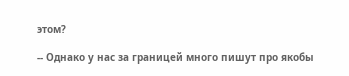этом?

-- Однако у нас за границей много пишут про якобы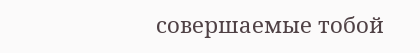совершаемые тобой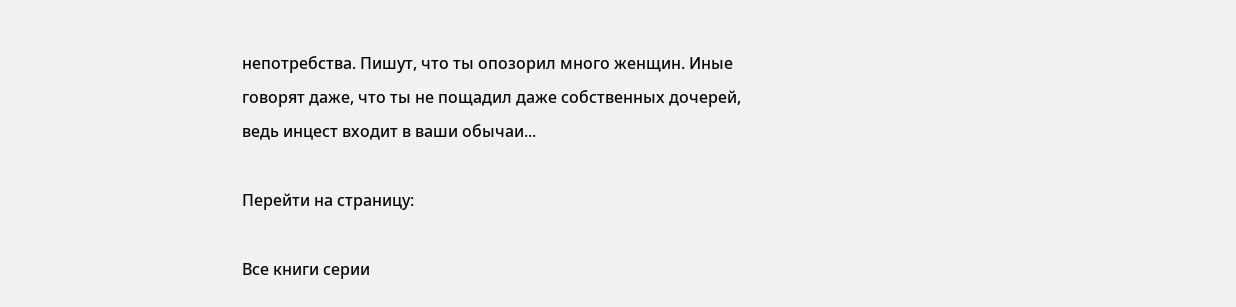непотребства. Пишут, что ты опозорил много женщин. Иные говорят даже, что ты не пощадил даже собственных дочерей, ведь инцест входит в ваши обычаи...

Перейти на страницу:

Все книги серии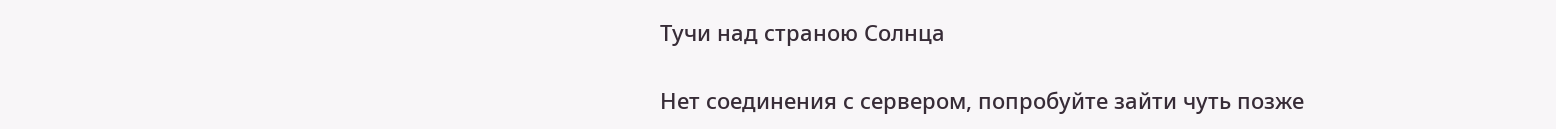Тучи над страною Солнца

Нет соединения с сервером, попробуйте зайти чуть позже